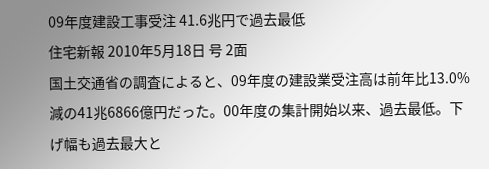09年度建設工事受注 41.6兆円で過去最低
住宅新報 2010年5月18日 号 2面
国土交通省の調査によると、09年度の建設業受注高は前年比13.0%減の41兆6866億円だった。00年度の集計開始以来、過去最低。下げ幅も過去最大と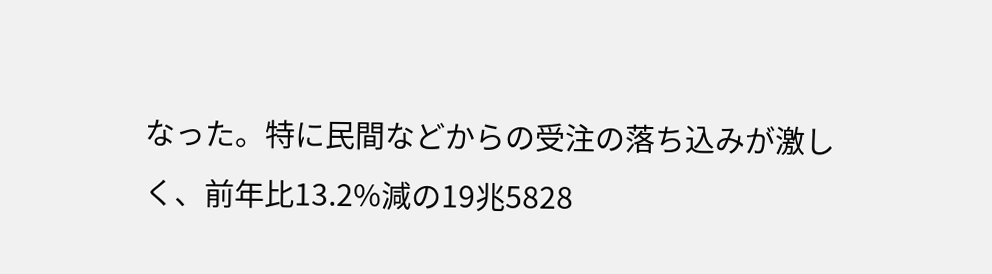なった。特に民間などからの受注の落ち込みが激しく、前年比13.2%減の19兆5828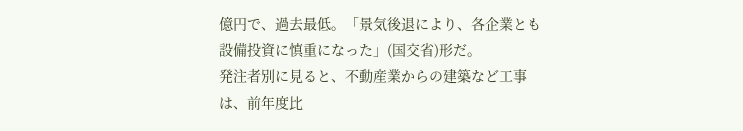億円で、過去最低。「景気後退により、各企業とも設備投資に慎重になった」(国交省)形だ。
発注者別に見ると、不動産業からの建築など工事は、前年度比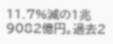11.7%減の1兆9082億円。過去2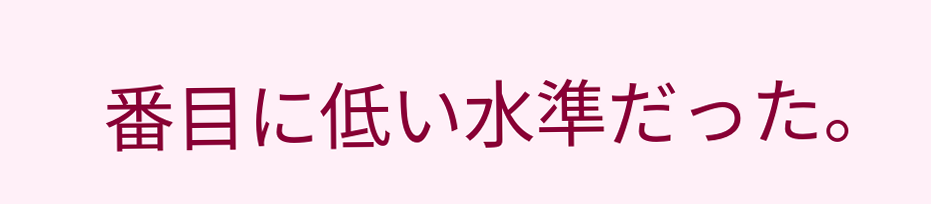番目に低い水準だった。